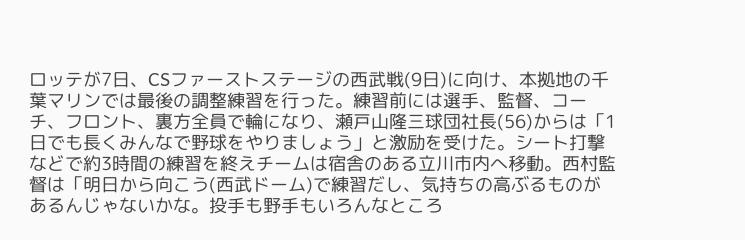ロッテが7日、CSファーストステージの西武戦(9日)に向け、本拠地の千葉マリンでは最後の調整練習を行った。練習前には選手、監督、コーチ、フロント、裏方全員で輪になり、瀬戸山隆三球団社長(56)からは「1日でも長くみんなで野球をやりましょう」と激励を受けた。シート打撃などで約3時間の練習を終えチームは宿舎のある立川市内へ移動。西村監督は「明日から向こう(西武ドーム)で練習だし、気持ちの高ぶるものがあるんじゃないかな。投手も野手もいろんなところ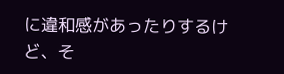に違和感があったりするけど、そ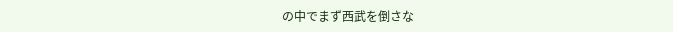の中でまず西武を倒さな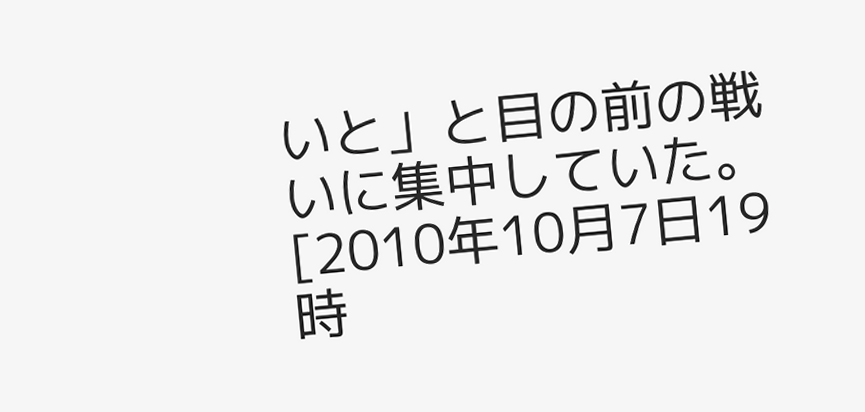いと」と目の前の戦いに集中していた。
[2010年10月7日19時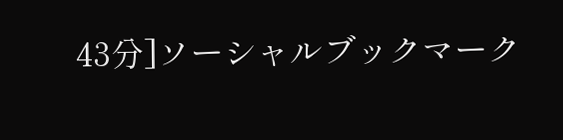43分]ソーシャルブックマーク